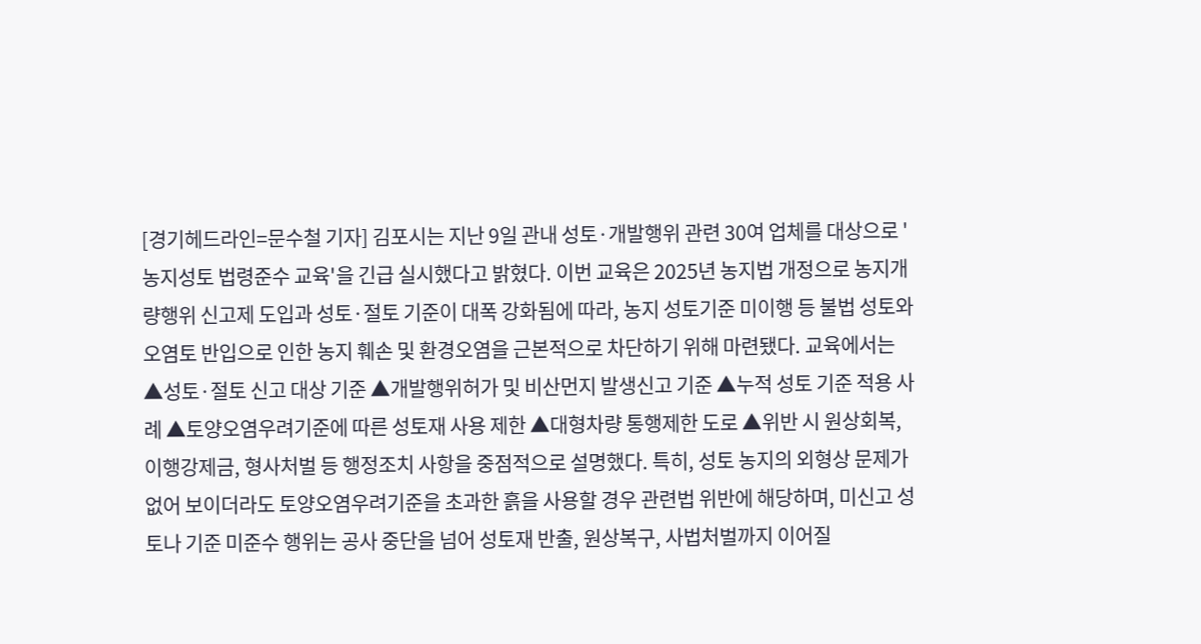[경기헤드라인=문수철 기자] 김포시는 지난 9일 관내 성토·개발행위 관련 30여 업체를 대상으로 '농지성토 법령준수 교육'을 긴급 실시했다고 밝혔다. 이번 교육은 2025년 농지법 개정으로 농지개량행위 신고제 도입과 성토·절토 기준이 대폭 강화됨에 따라, 농지 성토기준 미이행 등 불법 성토와 오염토 반입으로 인한 농지 훼손 및 환경오염을 근본적으로 차단하기 위해 마련됐다. 교육에서는 ▲성토·절토 신고 대상 기준 ▲개발행위허가 및 비산먼지 발생신고 기준 ▲누적 성토 기준 적용 사례 ▲토양오염우려기준에 따른 성토재 사용 제한 ▲대형차량 통행제한 도로 ▲위반 시 원상회복, 이행강제금, 형사처벌 등 행정조치 사항을 중점적으로 설명했다. 특히, 성토 농지의 외형상 문제가 없어 보이더라도 토양오염우려기준을 초과한 흙을 사용할 경우 관련법 위반에 해당하며, 미신고 성토나 기준 미준수 행위는 공사 중단을 넘어 성토재 반출, 원상복구, 사법처벌까지 이어질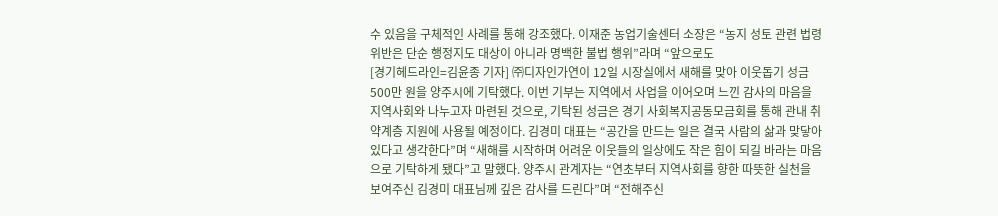수 있음을 구체적인 사례를 통해 강조했다. 이재준 농업기술센터 소장은 “농지 성토 관련 법령 위반은 단순 행정지도 대상이 아니라 명백한 불법 행위”라며 “앞으로도
[경기헤드라인=김윤종 기자] ㈜디자인가연이 12일 시장실에서 새해를 맞아 이웃돕기 성금 500만 원을 양주시에 기탁했다. 이번 기부는 지역에서 사업을 이어오며 느낀 감사의 마음을 지역사회와 나누고자 마련된 것으로, 기탁된 성금은 경기 사회복지공동모금회를 통해 관내 취약계층 지원에 사용될 예정이다. 김경미 대표는 “공간을 만드는 일은 결국 사람의 삶과 맞닿아 있다고 생각한다”며 “새해를 시작하며 어려운 이웃들의 일상에도 작은 힘이 되길 바라는 마음으로 기탁하게 됐다”고 말했다. 양주시 관계자는 “연초부터 지역사회를 향한 따뜻한 실천을 보여주신 김경미 대표님께 깊은 감사를 드린다”며 “전해주신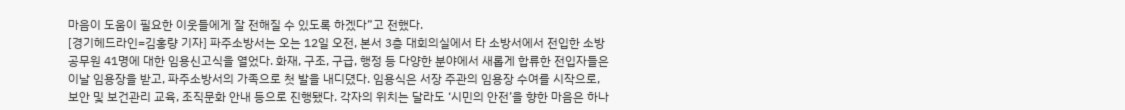마음이 도움이 필요한 이웃들에게 잘 전해질 수 있도록 하겠다”고 전했다.
[경기헤드라인=김홍량 기자] 파주소방서는 오는 12일 오전, 본서 3층 대회의실에서 타 소방서에서 전입한 소방공무원 41명에 대한 임용신고식을 열었다. 화재, 구조, 구급, 행정 등 다양한 분야에서 새롭게 합류한 전입자들은 이날 임용장을 받고, 파주소방서의 가족으로 첫 발을 내디뎠다. 임용식은 서장 주관의 임용장 수여를 시작으로, 보안 및 보건관리 교육, 조직문화 안내 등으로 진행됐다. 각자의 위치는 달라도 ‘시민의 안전’을 향한 마음은 하나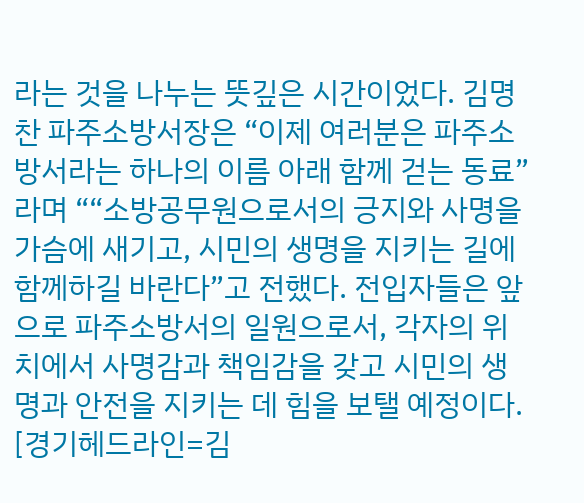라는 것을 나누는 뜻깊은 시간이었다. 김명찬 파주소방서장은 “이제 여러분은 파주소방서라는 하나의 이름 아래 함께 걷는 동료”라며 ““소방공무원으로서의 긍지와 사명을 가슴에 새기고, 시민의 생명을 지키는 길에 함께하길 바란다”고 전했다. 전입자들은 앞으로 파주소방서의 일원으로서, 각자의 위치에서 사명감과 책임감을 갖고 시민의 생명과 안전을 지키는 데 힘을 보탤 예정이다.
[경기헤드라인=김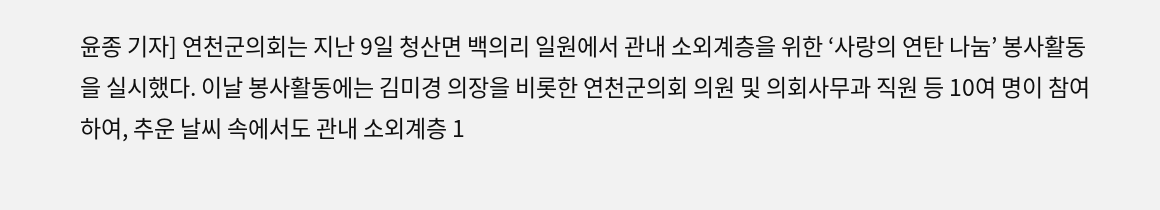윤종 기자] 연천군의회는 지난 9일 청산면 백의리 일원에서 관내 소외계층을 위한 ‘사랑의 연탄 나눔’ 봉사활동을 실시했다. 이날 봉사활동에는 김미경 의장을 비롯한 연천군의회 의원 및 의회사무과 직원 등 10여 명이 참여하여, 추운 날씨 속에서도 관내 소외계층 1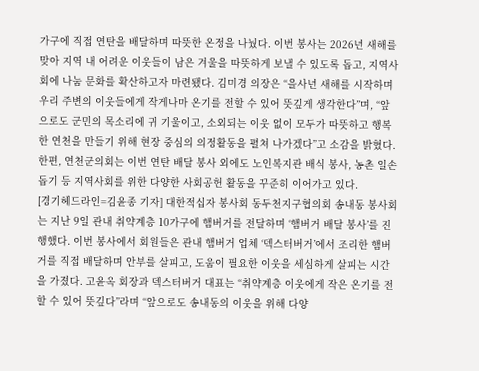가구에 직접 연탄을 배달하며 따뜻한 온정을 나눴다. 이번 봉사는 2026년 새해를 맞아 지역 내 어려운 이웃들이 남은 겨울을 따뜻하게 보낼 수 있도록 돕고, 지역사회에 나눔 문화를 확산하고자 마련됐다. 김미경 의장은 “을사년 새해를 시작하며 우리 주변의 이웃들에게 작게나마 온기를 전할 수 있어 뜻깊게 생각한다”며, “앞으로도 군민의 목소리에 귀 기울이고, 소외되는 이웃 없이 모두가 따뜻하고 행복한 연천을 만들기 위해 현장 중심의 의정활동을 펼쳐 나가겠다”고 소감을 밝혔다. 한편, 연천군의회는 이번 연탄 배달 봉사 외에도 노인복지관 배식 봉사, 농촌 일손 돕기 등 지역사회를 위한 다양한 사회공헌 활동을 꾸준히 이어가고 있다.
[경기헤드라인=김윤종 기자] 대한적십자 봉사회 동두천지구협의회 송내동 봉사회는 지난 9일 관내 취약계층 10가구에 햄버거를 전달하며 ‘햄버거 배달 봉사’를 진행했다. 이번 봉사에서 회원들은 관내 햄버거 업체 ‘덱스터버거’에서 조리한 햄버거를 직접 배달하며 안부를 살피고, 도움이 필요한 이웃을 세심하게 살피는 시간을 가졌다. 고윤옥 회장과 덱스터버거 대표는 “취약계층 이웃에게 작은 온기를 전할 수 있어 뜻깊다”라며 “앞으로도 송내동의 이웃을 위해 다양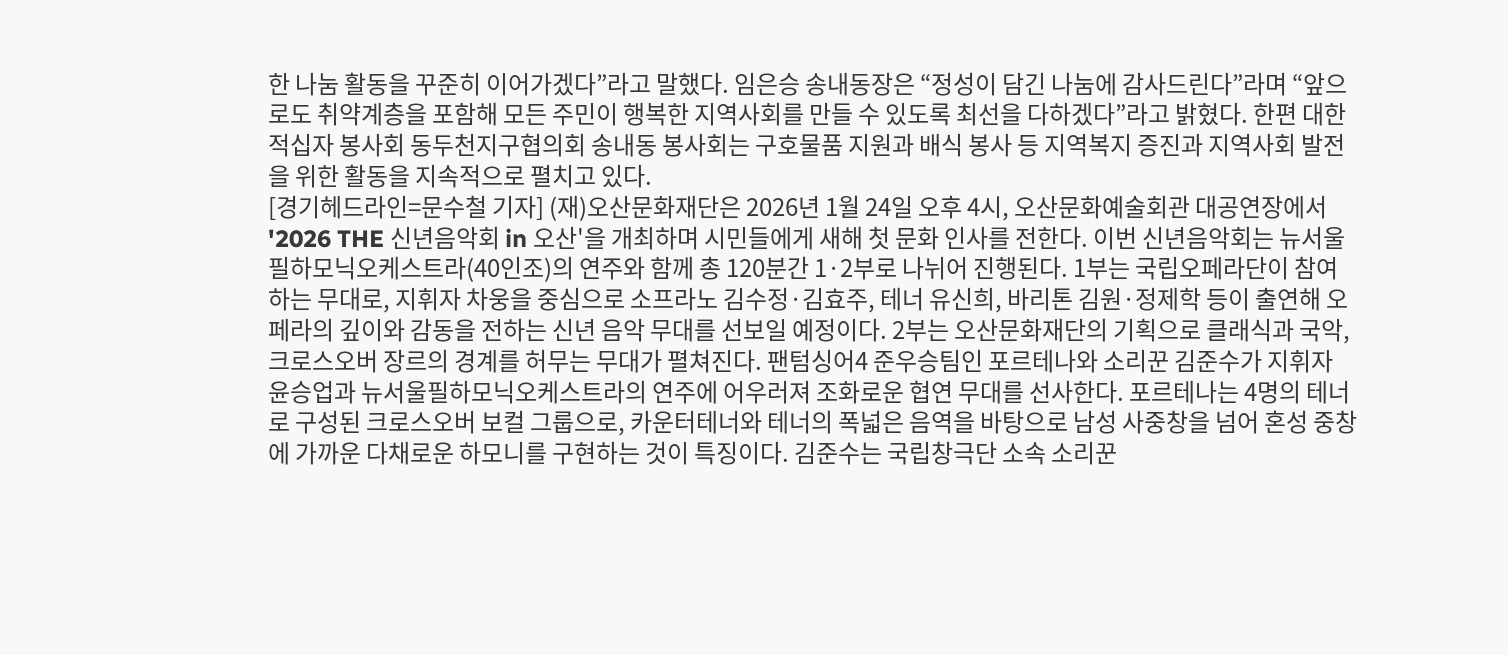한 나눔 활동을 꾸준히 이어가겠다”라고 말했다. 임은승 송내동장은 “정성이 담긴 나눔에 감사드린다”라며 “앞으로도 취약계층을 포함해 모든 주민이 행복한 지역사회를 만들 수 있도록 최선을 다하겠다”라고 밝혔다. 한편 대한적십자 봉사회 동두천지구협의회 송내동 봉사회는 구호물품 지원과 배식 봉사 등 지역복지 증진과 지역사회 발전을 위한 활동을 지속적으로 펼치고 있다.
[경기헤드라인=문수철 기자] (재)오산문화재단은 2026년 1월 24일 오후 4시, 오산문화예술회관 대공연장에서 '2026 THE 신년음악회 in 오산'을 개최하며 시민들에게 새해 첫 문화 인사를 전한다. 이번 신년음악회는 뉴서울필하모닉오케스트라(40인조)의 연주와 함께 총 120분간 1·2부로 나뉘어 진행된다. 1부는 국립오페라단이 참여하는 무대로, 지휘자 차웅을 중심으로 소프라노 김수정·김효주, 테너 유신희, 바리톤 김원·정제학 등이 출연해 오페라의 깊이와 감동을 전하는 신년 음악 무대를 선보일 예정이다. 2부는 오산문화재단의 기획으로 클래식과 국악, 크로스오버 장르의 경계를 허무는 무대가 펼쳐진다. 팬텀싱어4 준우승팀인 포르테나와 소리꾼 김준수가 지휘자 윤승업과 뉴서울필하모닉오케스트라의 연주에 어우러져 조화로운 협연 무대를 선사한다. 포르테나는 4명의 테너로 구성된 크로스오버 보컬 그룹으로, 카운터테너와 테너의 폭넓은 음역을 바탕으로 남성 사중창을 넘어 혼성 중창에 가까운 다채로운 하모니를 구현하는 것이 특징이다. 김준수는 국립창극단 소속 소리꾼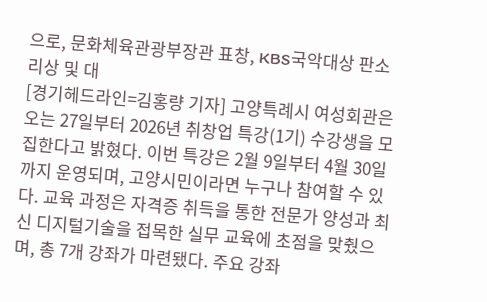으로, 문화체육관광부장관 표창, KBS국악대상 판소리상 및 대
[경기헤드라인=김홍량 기자] 고양특례시 여성회관은 오는 27일부터 2026년 취창업 특강(1기) 수강생을 모집한다고 밝혔다. 이번 특강은 2월 9일부터 4월 30일까지 운영되며, 고양시민이라면 누구나 참여할 수 있다. 교육 과정은 자격증 취득을 통한 전문가 양성과 최신 디지털기술을 접목한 실무 교육에 초점을 맞췄으며, 총 7개 강좌가 마련됐다. 주요 강좌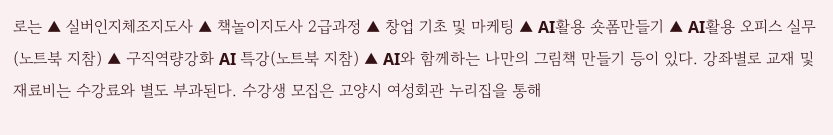로는 ▲ 실버인지체조지도사 ▲ 책놀이지도사 2급과정 ▲ 창업 기초 및 마케팅 ▲ AI활용 숏폼만들기 ▲ AI활용 오피스 실무(노트북 지참) ▲ 구직역량강화 AI 특강(노트북 지참) ▲ AI와 함께하는 나만의 그림책 만들기 등이 있다. 강좌별로 교재 및 재료비는 수강료와 별도 부과된다. 수강생 모집은 고양시 여성회관 누리집을 통해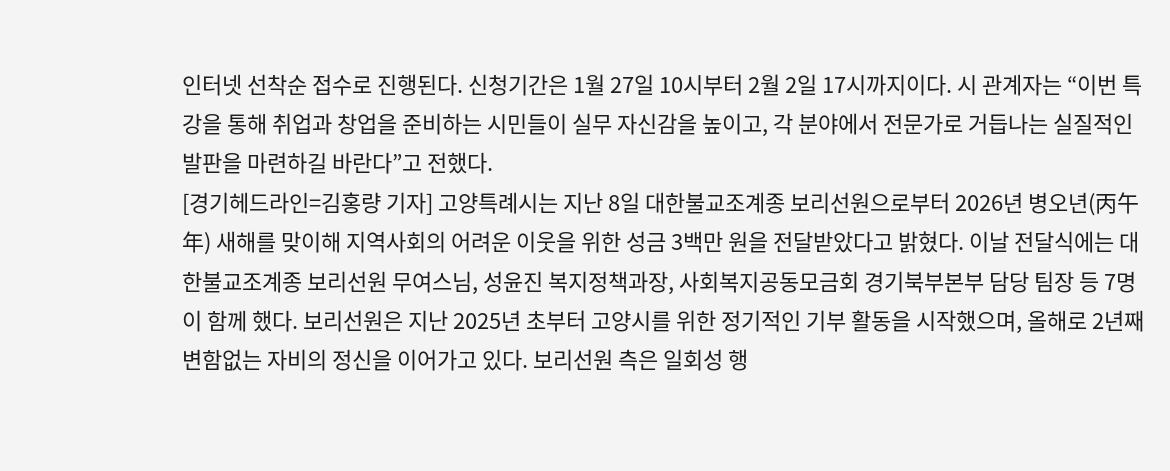인터넷 선착순 접수로 진행된다. 신청기간은 1월 27일 10시부터 2월 2일 17시까지이다. 시 관계자는 “이번 특강을 통해 취업과 창업을 준비하는 시민들이 실무 자신감을 높이고, 각 분야에서 전문가로 거듭나는 실질적인 발판을 마련하길 바란다”고 전했다.
[경기헤드라인=김홍량 기자] 고양특례시는 지난 8일 대한불교조계종 보리선원으로부터 2026년 병오년(丙午年) 새해를 맞이해 지역사회의 어려운 이웃을 위한 성금 3백만 원을 전달받았다고 밝혔다. 이날 전달식에는 대한불교조계종 보리선원 무여스님, 성윤진 복지정책과장, 사회복지공동모금회 경기북부본부 담당 팀장 등 7명이 함께 했다. 보리선원은 지난 2025년 초부터 고양시를 위한 정기적인 기부 활동을 시작했으며, 올해로 2년째 변함없는 자비의 정신을 이어가고 있다. 보리선원 측은 일회성 행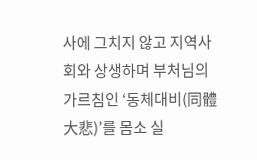사에 그치지 않고 지역사회와 상생하며 부처님의 가르침인 ‘동체대비(同體大悲)’를 몸소 실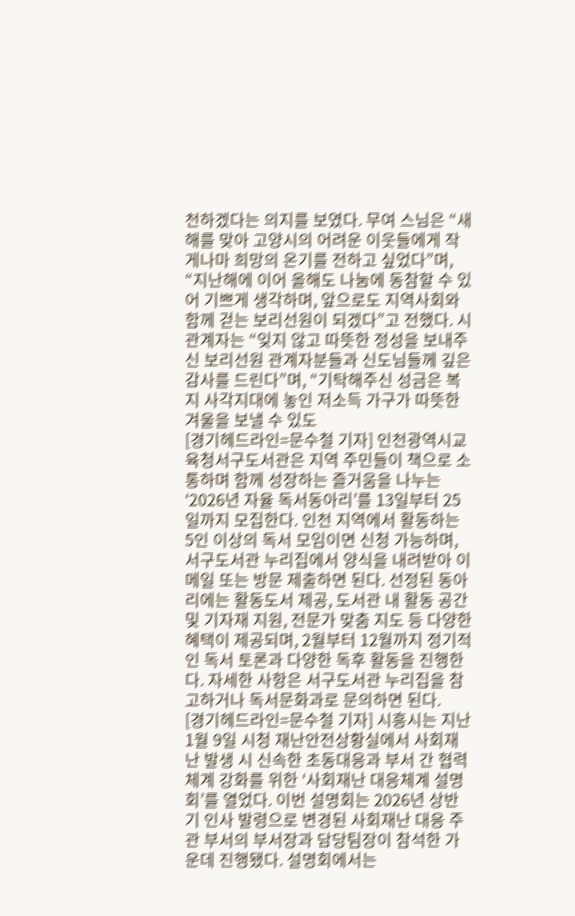천하겠다는 의지를 보였다. 무여 스님은 “새해를 맞아 고양시의 어려운 이웃들에게 작게나마 희망의 온기를 전하고 싶었다”며, “지난해에 이어 올해도 나눔에 동참할 수 있어 기쁘게 생각하며, 앞으로도 지역사회와 함께 걷는 보리선원이 되겠다”고 전했다. 시 관계자는 “잊지 않고 따뜻한 정성을 보내주신 보리선원 관계자분들과 신도님들께 깊은 감사를 드린다”며, “기탁해주신 성금은 복지 사각지대에 놓인 저소득 가구가 따뜻한 겨울을 보낼 수 있도
[경기헤드라인=문수철 기자] 인천광역시교육청서구도서관은 지역 주민들이 책으로 소통하며 함께 성장하는 즐거움을 나누는 ‘2026년 자율 독서동아리’를 13일부터 25일까지 모집한다. 인천 지역에서 활동하는 5인 이상의 독서 모임이면 신청 가능하며, 서구도서관 누리집에서 양식을 내려받아 이메일 또는 방문 제출하면 된다. 선정된 동아리에는 활동도서 제공, 도서관 내 활동 공간 및 기자재 지원, 전문가 맞춤 지도 등 다양한 혜택이 제공되며, 2월부터 12월까지 정기적인 독서 토론과 다양한 독후 활동을 진행한다. 자세한 사항은 서구도서관 누리집을 참고하거나 독서문화과로 문의하면 된다.
[경기헤드라인=문수철 기자] 시흥시는 지난 1월 9일 시청 재난안전상황실에서 사회재난 발생 시 신속한 초동대응과 부서 간 협력 체계 강화를 위한 ‘사회재난 대응체계 설명회’를 열었다. 이번 설명회는 2026년 상반기 인사 발령으로 변경된 사회재난 대응 주관 부서의 부서장과 담당팀장이 참석한 가운데 진행됐다. 설명회에서는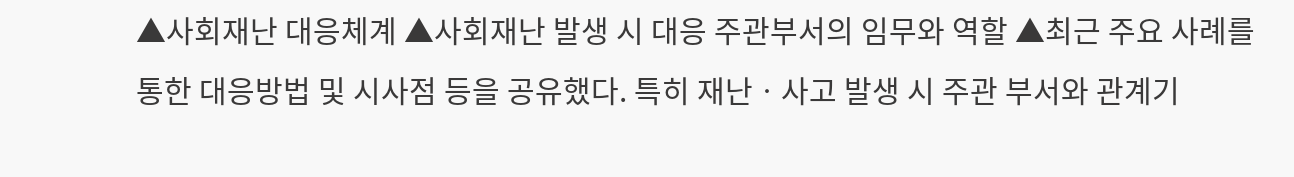▲사회재난 대응체계 ▲사회재난 발생 시 대응 주관부서의 임무와 역할 ▲최근 주요 사례를 통한 대응방법 및 시사점 등을 공유했다. 특히 재난ㆍ사고 발생 시 주관 부서와 관계기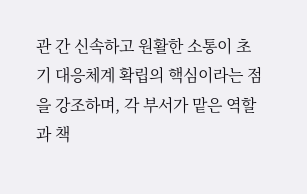관 간 신속하고 원활한 소통이 초기 대응체계 확립의 핵심이라는 점을 강조하며, 각 부서가 맡은 역할과 책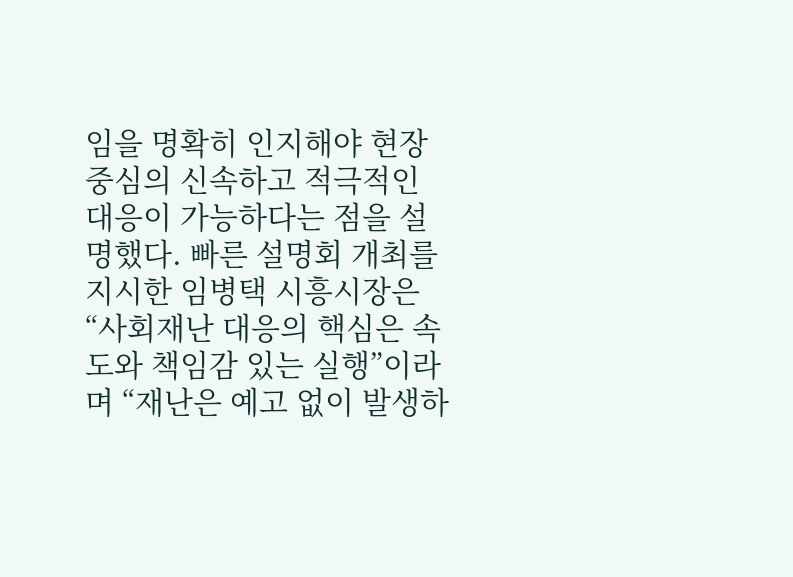임을 명확히 인지해야 현장 중심의 신속하고 적극적인 대응이 가능하다는 점을 설명했다. 빠른 설명회 개최를 지시한 임병택 시흥시장은 “사회재난 대응의 핵심은 속도와 책임감 있는 실행”이라며 “재난은 예고 없이 발생하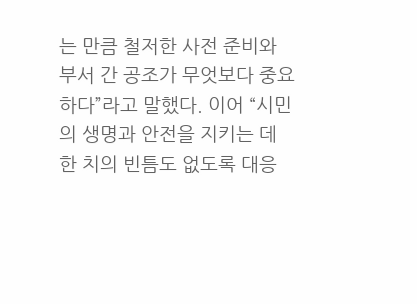는 만큼 철저한 사전 준비와 부서 간 공조가 무엇보다 중요하다”라고 말했다. 이어 “시민의 생명과 안전을 지키는 데 한 치의 빈틈도 없도록 대응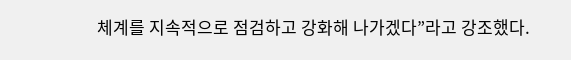체계를 지속적으로 점검하고 강화해 나가겠다”라고 강조했다.